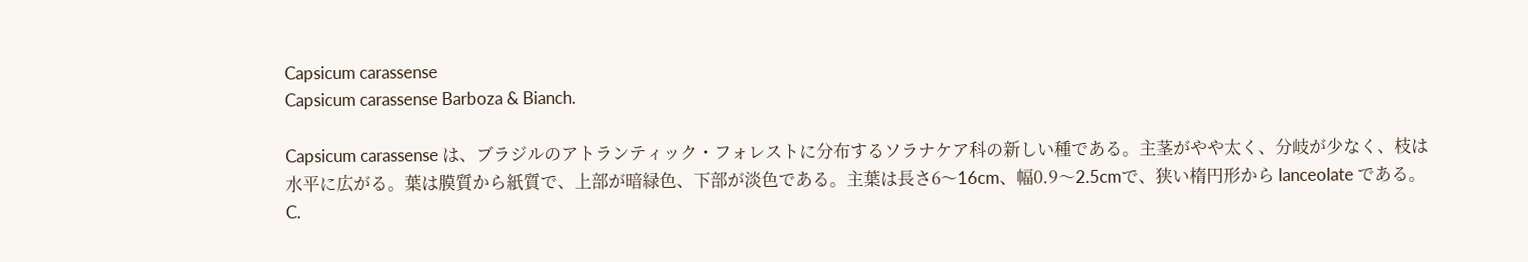Capsicum carassense
Capsicum carassense Barboza & Bianch.

Capsicum carassense は、ブラジルのアトランティック・フォレストに分布するソラナケア科の新しい種である。主茎がやや太く、分岐が少なく、枝は水平に広がる。葉は膜質から紙質で、上部が暗緑色、下部が淡色である。主葉は長さ6〜16cm、幅0.9〜2.5cmで、狭い楕円形から lanceolate である。C.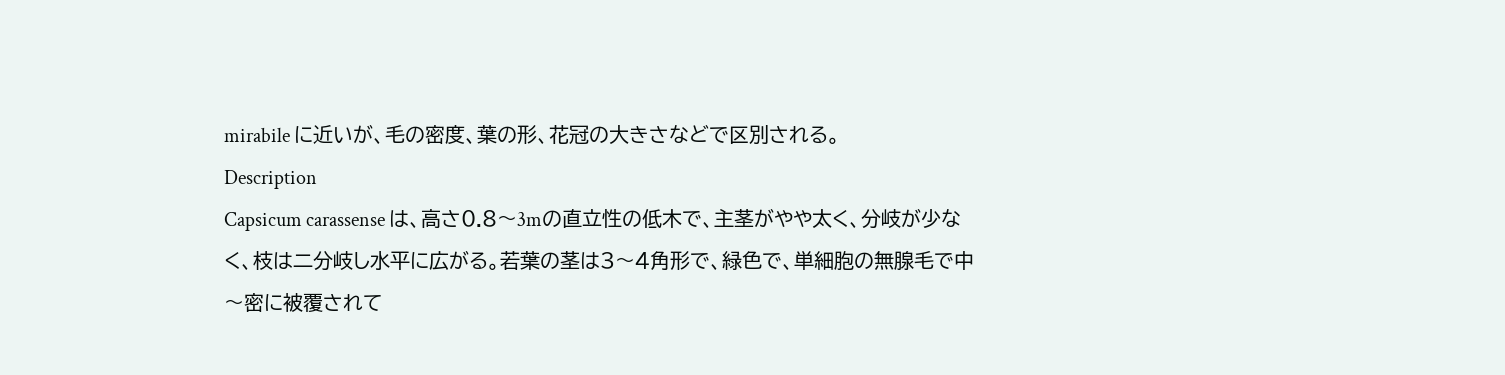mirabile に近いが、毛の密度、葉の形、花冠の大きさなどで区別される。
Description
Capsicum carassense は、高さ0.8〜3mの直立性の低木で、主茎がやや太く、分岐が少なく、枝は二分岐し水平に広がる。若葉の茎は3〜4角形で、緑色で、単細胞の無腺毛で中〜密に被覆されて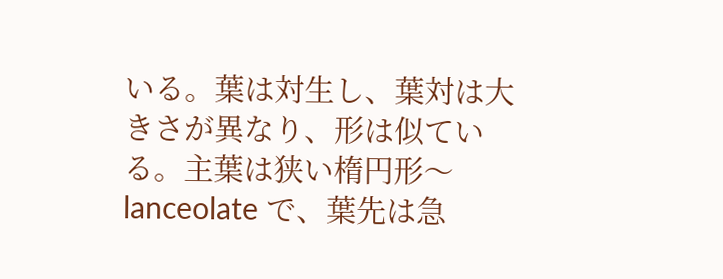いる。葉は対生し、葉対は大きさが異なり、形は似ている。主葉は狭い楕円形〜 lanceolate で、葉先は急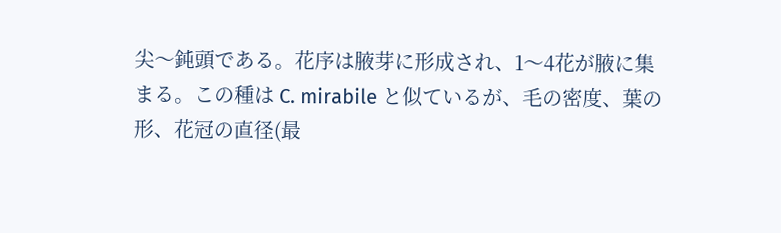尖〜鈍頭である。花序は腋芽に形成され、1〜4花が腋に集まる。この種は C. mirabile と似ているが、毛の密度、葉の形、花冠の直径(最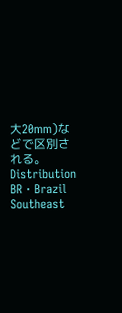大20mm)などで区別される。
Distribution
BR · Brazil Southeast